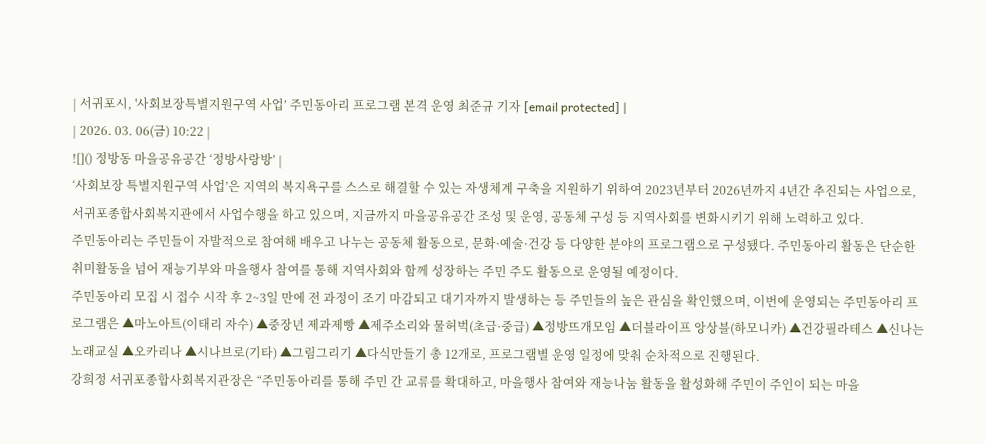| 서귀포시, '사회보장특별지원구역 사업’ 주민동아리 프로그램 본격 운영 최준규 기자 [email protected] |
| 2026. 03. 06(금) 10:22 |
![]() 정방동 마을공유공간 ‘정방사랑방’ |
‘사회보장 특별지원구역 사업’은 지역의 복지욕구를 스스로 해결할 수 있는 자생체계 구축을 지원하기 위하여 2023년부터 2026년까지 4년간 추진되는 사업으로, 서귀포종합사회복지관에서 사업수행을 하고 있으며, 지금까지 마을공유공간 조성 및 운영, 공동체 구성 등 지역사회를 변화시키기 위해 노력하고 있다.
주민동아리는 주민들이 자발적으로 참여해 배우고 나누는 공동체 활동으로, 문화·예술·건강 등 다양한 분야의 프로그램으로 구성됐다. 주민동아리 활동은 단순한 취미활동을 넘어 재능기부와 마을행사 참여를 통해 지역사회와 함께 성장하는 주민 주도 활동으로 운영될 예정이다.
주민동아리 모집 시 접수 시작 후 2~3일 만에 전 과정이 조기 마감되고 대기자까지 발생하는 등 주민들의 높은 관심을 확인했으며, 이번에 운영되는 주민동아리 프로그램은 ▲마노아트(이태리 자수) ▲중장년 제과제빵 ▲제주소리와 물허벅(초급·중급) ▲정방뜨개모임 ▲더블라이프 앙상블(하모니카) ▲건강필라테스 ▲신나는 노래교실 ▲오카리나 ▲시나브로(기타) ▲그림그리기 ▲다식만들기 총 12개로, 프로그램별 운영 일정에 맞춰 순차적으로 진행된다.
강희정 서귀포종합사회복지관장은 “주민동아리를 통해 주민 간 교류를 확대하고, 마을행사 참여와 재능나눔 활동을 활성화해 주민이 주인이 되는 마을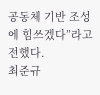공동체 기반 조성에 힘쓰겠다”라고 전했다.
최준규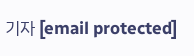기자 [email protected]